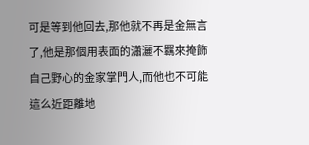可是等到他回去,那他就不再是金無言了,他是那個用表面的瀟灑不羈來掩飾自己野心的金家掌門人,而他也不可能這么近距離地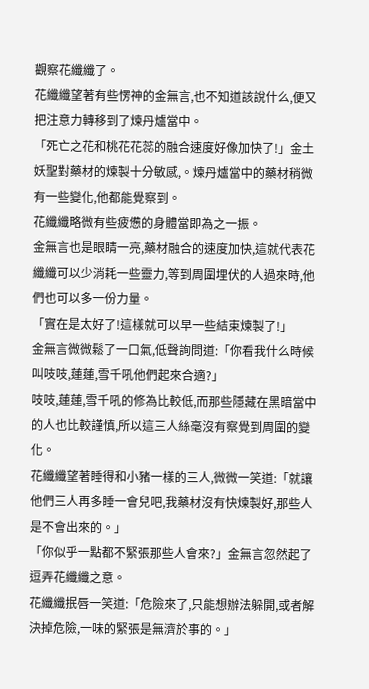觀察花纖纖了。
花纖纖望著有些愣神的金無言,也不知道該說什么,便又把注意力轉移到了煉丹爐當中。
「死亡之花和桃花花蕊的融合速度好像加快了!」金土妖聖對藥材的煉製十分敏感,。煉丹爐當中的藥材稍微有一些變化,他都能覺察到。
花纖纖略微有些疲憊的身體當即為之一振。
金無言也是眼睛一亮,藥材融合的速度加快,這就代表花纖纖可以少消耗一些靈力,等到周圍埋伏的人過來時,他們也可以多一份力量。
「實在是太好了!這樣就可以早一些結束煉製了!」
金無言微微鬆了一口氣,低聲詢問道:「你看我什么時候叫吱吱,蓮蓮,雪千吼他們起來合適?」
吱吱,蓮蓮,雪千吼的修為比較低,而那些隱藏在黑暗當中的人也比較謹慎,所以這三人絲毫沒有察覺到周圍的變化。
花纖纖望著睡得和小豬一樣的三人,微微一笑道:「就讓他們三人再多睡一會兒吧,我藥材沒有快煉製好,那些人是不會出來的。」
「你似乎一點都不緊張那些人會來?」金無言忽然起了逗弄花纖纖之意。
花纖纖抿唇一笑道:「危險來了,只能想辦法躲開,或者解決掉危險,一味的緊張是無濟於事的。」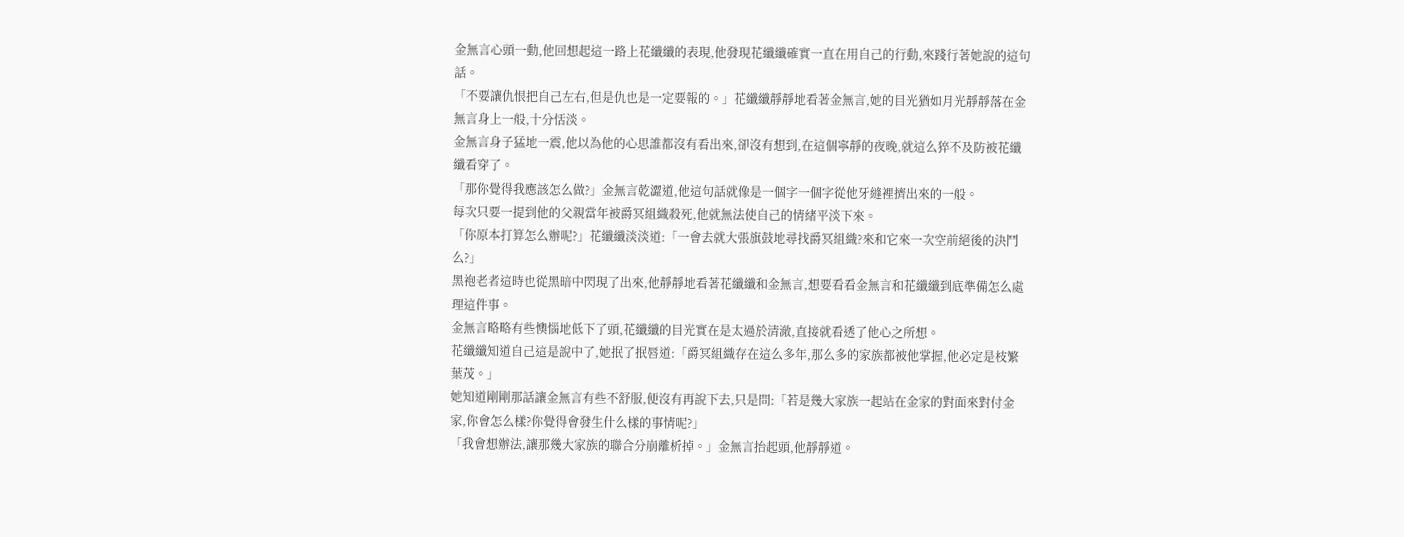金無言心頭一動,他回想起這一路上花纖纖的表現,他發現花纖纖確實一直在用自己的行動,來踐行著她說的這句話。
「不要讓仇恨把自己左右,但是仇也是一定要報的。」花纖纖靜靜地看著金無言,她的目光猶如月光靜靜落在金無言身上一般,十分恬淡。
金無言身子猛地一震,他以為他的心思誰都沒有看出來,卻沒有想到,在這個寧靜的夜晚,就這么猝不及防被花纖纖看穿了。
「那你覺得我應該怎么做?」金無言乾澀道,他這句話就像是一個字一個字從他牙縫裡擠出來的一般。
每次只要一提到他的父親當年被爵冥組織殺死,他就無法使自己的情緒平淡下來。
「你原本打算怎么辦呢?」花纖纖淡淡道:「一會去就大張旗鼓地尋找爵冥組織?來和它來一次空前絕後的決鬥么?」
黑袍老者這時也從黑暗中閃現了出來,他靜靜地看著花纖纖和金無言,想要看看金無言和花纖纖到底準備怎么處理這件事。
金無言略略有些懊惱地低下了頭,花纖纖的目光實在是太過於清澈,直接就看透了他心之所想。
花纖纖知道自己這是說中了,她抿了抿唇道:「爵冥組織存在這么多年,那么多的家族都被他掌握,他必定是枝繁葉茂。」
她知道剛剛那話讓金無言有些不舒服,便沒有再說下去,只是問:「若是幾大家族一起站在金家的對面來對付金家,你會怎么樣?你覺得會發生什么樣的事情呢?」
「我會想辦法,讓那幾大家族的聯合分崩離析掉。」金無言抬起頭,他靜靜道。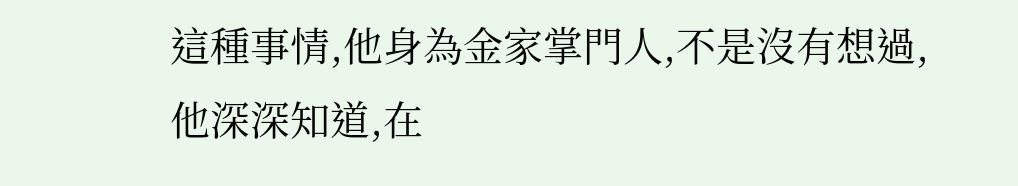這種事情,他身為金家掌門人,不是沒有想過,他深深知道,在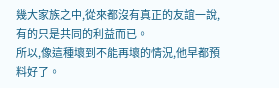幾大家族之中,從來都沒有真正的友誼一說,有的只是共同的利益而已。
所以,像這種壞到不能再壞的情況,他早都預料好了。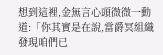想到這裡,金無言心頭微微一動道:「你其實是在說,當爵冥組織發現咱們已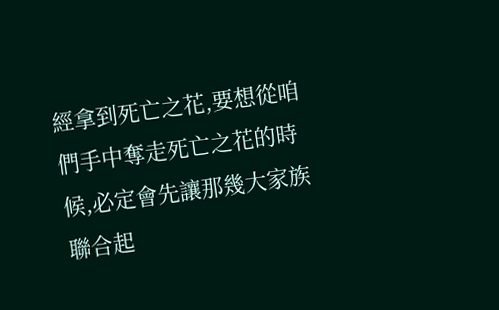經拿到死亡之花,要想從咱們手中奪走死亡之花的時候,必定會先讓那幾大家族聯合起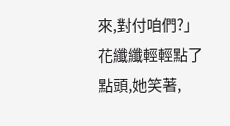來,對付咱們?」
花纖纖輕輕點了點頭,她笑著,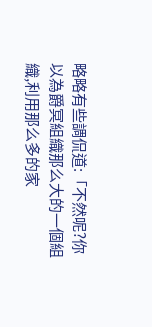略略有些調侃道:「不然呢?你以為爵冥組織那么大的一個組織,利用那么多的家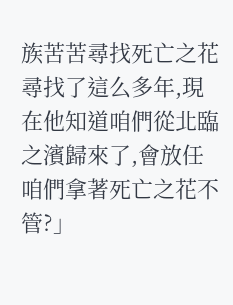族苦苦尋找死亡之花尋找了這么多年,現在他知道咱們從北臨之濱歸來了,會放任咱們拿著死亡之花不管?」